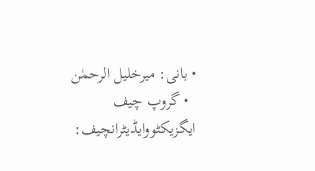• بانی: میرخلیل الرحمٰن
  • گروپ چیف ایگزیکٹووایڈیٹرانچیف: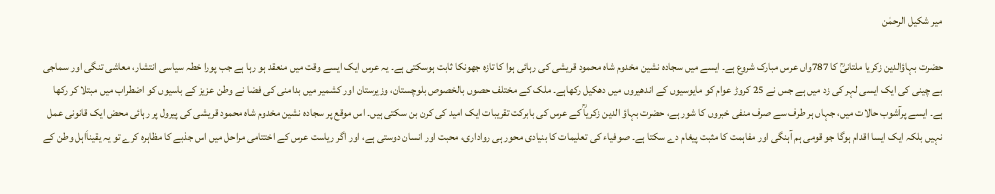میر شکیل الرحمٰن

حضرت بہاؤالدین زکریا ملتانیؒ کا 787واں عرس مبارک شروع ہے۔ ایسے میں سجادہ نشین مخدوم شاہ محمود قریشی کی رہائی ہوا کا تازہ جھونکا ثابت ہوسکتی ہے۔ یہ عرس ایک ایسے وقت میں منعقد ہو رہا ہے جب پورا خطہ سیاسی انتشار، معاشی تنگی اور سماجی بے چینی کی ایک ایسی لہر کی زد میں ہے جس نے 25 کروڑ عوام کو مایوسیوں کے اندھیروں میں دھکیل رکھاہے۔ ملک کے مختلف حصوں بالخصوص بلوچستان، وزیرستان اور کشمیر میں بدامنی کی فضا نے وطن عزیز کے باسیوں کو اضطراب میں مبتلا کر رکھا ہے۔ ایسے پرآشوب حالات میں، جہاں ہر طرف سے صرف منفی خبروں کا شور ہے، حضرت بہاؤ الدین زکریاؒ کے عرس کی بابرکت تقریبات ایک امید کی کرن بن سکتی ہیں۔ اس موقع پر سجادہ نشین مخدوم شاہ محمود قریشی کی پیرول پر رہائی محض ایک قانونی عمل نہیں بلکہ ایک ایسا اقدام ہوگا جو قومی ہم آہنگی اور مفاہمت کا مثبت پیغام دے سکتا ہے۔ صوفیاء کی تعلیمات کا بنیادی محور ہی رواداری، محبت اور انسان دوستی ہے، اور اگر ریاست عرس کے اختتامی مراحل میں اس جذبے کا مظاہرہ کرے تو یہ یقیناَاہل وطن کے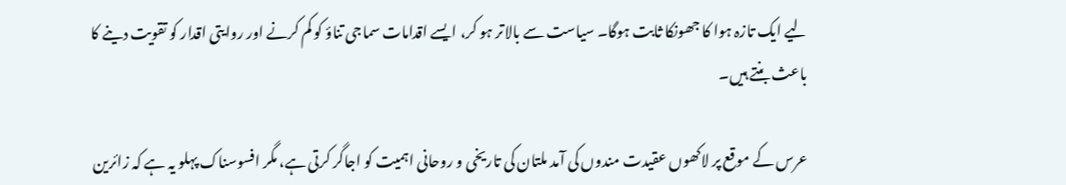لیے ایک تازہ ہوا کا جھونکا ثابت ہوگا۔ سیاست سے بالاتر ہو کر، ایسے اقدامات سماجی تناؤ کو کم کرنے اور روایتی اقدار کو تقویت دینے کا باعث بنتے ہیں۔

عرس کے موقع پر لاکھوں عقیدت مندوں کی آمد ملتان کی تاریخی و روحانی اہمیت کو اجاگر کرتی ہے، مگر افسوسناک پہلو یہ ہے کہ زائرین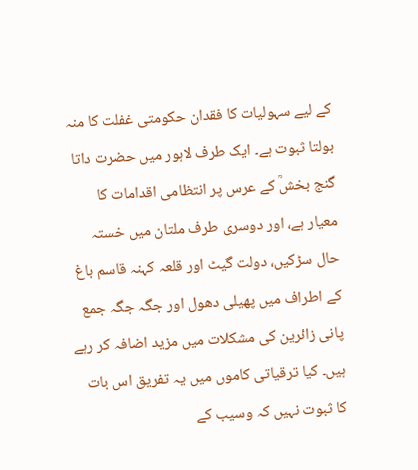کے لیے سہولیات کا فقدان حکومتی غفلت کا منہ بولتا ثبوت ہے۔ ایک طرف لاہور میں حضرت داتا گنج بخشؒ کے عرس پر انتظامی اقدامات کا معیار ہے، اور دوسری طرف ملتان میں خستہ حال سڑکیں، دولت گیٹ اور قلعہ کہنہ قاسم باغ کے اطراف میں پھیلی دھول اور جگہ جگہ جمع پانی زائرین کی مشکلات میں مزید اضافہ کر رہے ہیں۔ کیا ترقیاتی کاموں میں یہ تفریق اس بات کا ثبوت نہیں کہ وسیب کے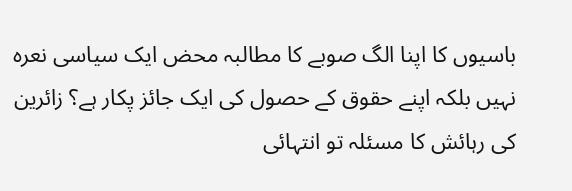باسیوں کا اپنا الگ صوبے کا مطالبہ محض ایک سیاسی نعرہ نہیں بلکہ اپنے حقوق کے حصول کی ایک جائز پکار ہے؟ زائرین کی رہائش کا مسئلہ تو انتہائی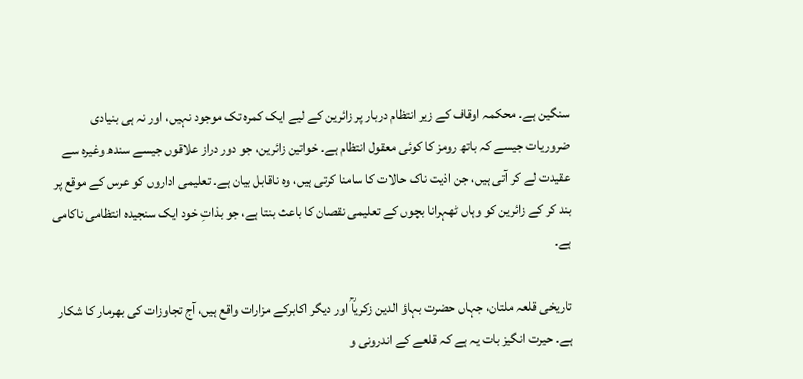سنگین ہے۔ محکمہ اوقاف کے زیر انتظام دربار پر زائرین کے لیے ایک کمرہ تک موجود نہیں، اور نہ ہی بنیادی ضروریات جیسے کہ باتھ رومز کا کوئی معقول انتظام ہے۔ خواتین زائرین، جو دور دراز علاقوں جیسے سندھ وغیرہ سے عقیدت لے کر آتی ہیں، جن اذیت ناک حالات کا سامنا کرتی ہیں، وہ ناقابل بیان ہے۔ تعلیمی اداروں کو عرس کے موقع پر بند کر کے زائرین کو وہاں ٹھہرانا بچوں کے تعلیمی نقصان کا باعث بنتا ہے، جو بذاتِ خود ایک سنجیدہ انتظامی ناکامی ہے۔

تاریخی قلعہ ملتان، جہاں حضرت بہاؤ الدین زکریاؒ اور دیگر اکابرکے مزارات واقع ہیں، آج تجاوزات کی بھرمار کا شکار ہے۔ حیرت انگیز بات یہ ہے کہ قلعے کے اندرونی و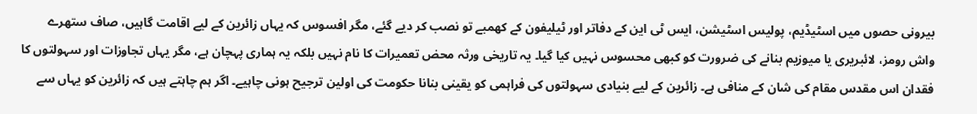بیرونی حصوں میں اسٹیڈیم، پولیس اسٹیشن، ایس ٹی این کے دفاتر اور ٹیلیفون کے کھمبے تو نصب کر دیے گئے، مگر افسوس کہ یہاں زائرین کے لیے اقامت گاہیں، صاف ستھرے واش رومز، لائبریری یا میوزیم بنانے کی ضرورت کو کبھی محسوس نہیں کیا گیا۔ یہ تاریخی ورثہ محض تعمیرات کا نام نہیں بلکہ یہ ہماری پہچان ہے، مگر یہاں تجاوزات اور سہولتوں کا فقدان اس مقدس مقام کی شان کے منافی ہے۔ زائرین کے لیے بنیادی سہولتوں کی فراہمی کو یقینی بنانا حکومت کی اولین ترجیح ہونی چاہیے۔ اگر ہم چاہتے ہیں کہ زائرین کو یہاں سے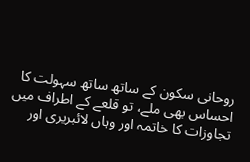روحانی سکون کے ساتھ ساتھ سہولت کا احساس بھی ملے، تو قلعے کے اطراف میں تجاوزات کا خاتمہ اور وہاں لائبریری اور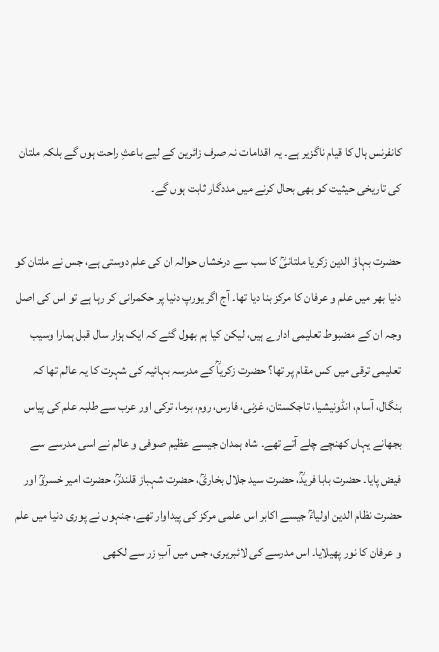کانفرنس ہال کا قیام ناگزیر ہے۔ یہ اقدامات نہ صرف زائرین کے لیے باعثِ راحت ہوں گے بلکہ ملتان کی تاریخی حیثیت کو بھی بحال کرنے میں مددگار ثابت ہوں گے۔

حضرت بہاؤ الدین زکریا ملتانیؒ کا سب سے درخشاں حوالہ ان کی علم دوستی ہے، جس نے ملتان کو دنیا بھر میں علم و عرفان کا مرکز بنا دیا تھا۔ آج اگر یورپ دنیا پر حکمرانی کر رہا ہے تو اس کی اصل وجہ ان کے مضبوط تعلیمی ادارے ہیں، لیکن کیا ہم بھول گئے کہ ایک ہزار سال قبل ہمارا وسیب تعلیمی ترقی میں کس مقام پر تھا؟ حضرت زکریاؒ کے مدرسہ بہائیہ کی شہرت کا یہ عالم تھا کہ بنگال، آسام، انڈونیشیا، تاجکستان، غزنی، فارس، روم، برما، ترکی اور عرب سے طلبہ علم کی پیاس بجھانے یہاں کھنچے چلے آتے تھے۔ شاہ ہمدان جیسے عظیم صوفی و عالم نے اسی مدرسے سے فیض پایا۔ حضرت بابا فریدؒ، حضرت سید جلال بخاریؒ، حضرت شہباز قلندرؒ، حضرت امیر خسروؒ اور حضرت نظام الدین اولیاءؒ جیسے اکابر اس علمی مرکز کی پیداوار تھے، جنہوں نے پوری دنیا میں علم و عرفان کا نور پھیلایا۔ اس مدرسے کی لائبریری، جس میں آبِ زر سے لکھی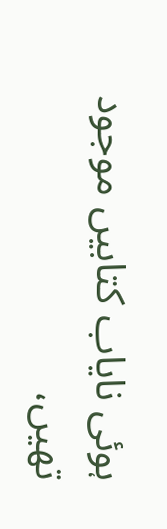ہوئی نایاب کتابیں موجود تھیں،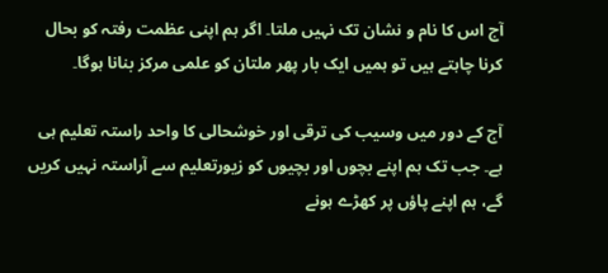آج اس کا نام و نشان تک نہیں ملتا۔ اگر ہم اپنی عظمت رفتہ کو بحال کرنا چاہتے ہیں تو ہمیں ایک بار پھر ملتان کو علمی مرکز بنانا ہوگا۔

آج کے دور میں وسیب کی ترقی اور خوشحالی کا واحد راستہ تعلیم ہی ہے۔ جب تک ہم اپنے بچوں اور بچیوں کو زیورتعلیم سے آراستہ نہیں کریں گے، ہم اپنے پاؤں پر کھڑے ہونے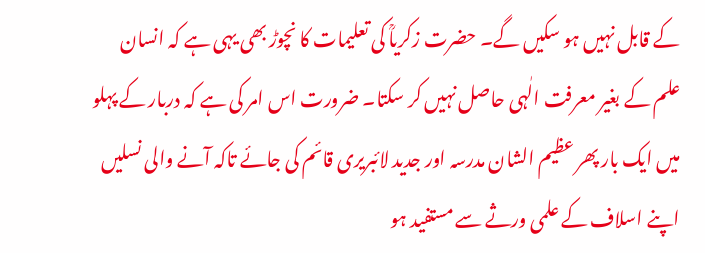کے قابل نہیں ہو سکیں گے۔ حضرت زکریاؒ کی تعلیمات کا نچوڑ بھی یہی ہے کہ انسان علم کے بغیر معرفت الٰہی حاصل نہیں کر سکتا۔ ضرورت اس امر کی ہے کہ دربار کے پہلو میں ایک بار پھر عظیم الشان مدرسہ اور جدید لائبریری قائم کی جائے تاکہ آنے والی نسلیں اپنے اسلاف کے علمی ورثے سے مستفید ہو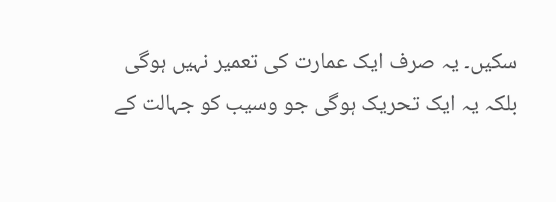سکیں۔ یہ صرف ایک عمارت کی تعمیر نہیں ہوگی بلکہ یہ ایک تحریک ہوگی جو وسیب کو جہالت کے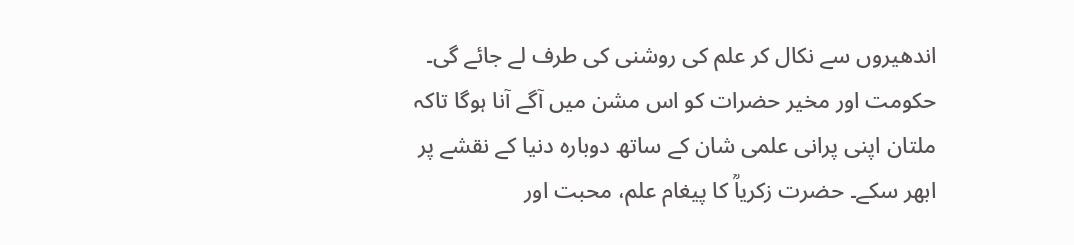اندھیروں سے نکال کر علم کی روشنی کی طرف لے جائے گی۔ حکومت اور مخیر حضرات کو اس مشن میں آگے آنا ہوگا تاکہ ملتان اپنی پرانی علمی شان کے ساتھ دوبارہ دنیا کے نقشے پر ابھر سکے۔ حضرت زکریاؒ کا پیغام علم، محبت اور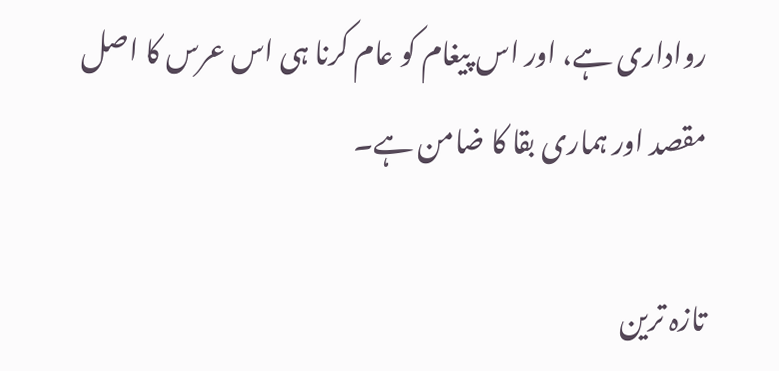رواداری ہے، اور اس پیغام کو عام کرنا ہی اس عرس کا اصل مقصد اور ہماری بقا کا ضامن ہے۔

تازہ ترین